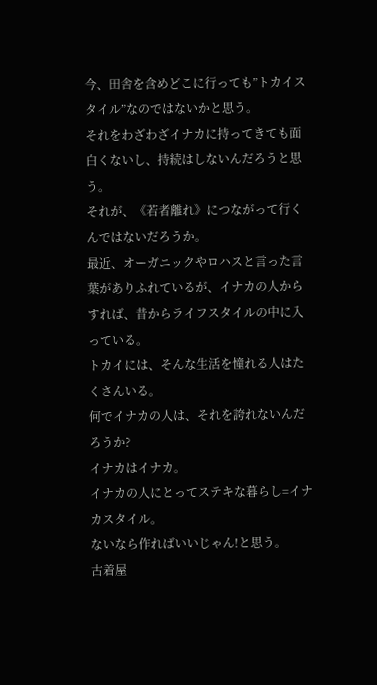今、田舎を含めどこに行っても”トカイスタイル”なのではないかと思う。
それをわざわざイナカに持ってきても面白くないし、持続はしないんだろうと思う。
それが、《若者離れ》につながって行くんではないだろうか。
最近、オーガニックやロハスと言った言葉がありふれているが、イナカの人からすれば、昔からライフスタイルの中に入っている。
トカイには、そんな生活を憧れる人はたくさんいる。
何でイナカの人は、それを誇れないんだろうか?
イナカはイナカ。
イナカの人にとってステキな暮らし=イナカスタイル。
ないなら作ればいいじゃん!と思う。
古着屋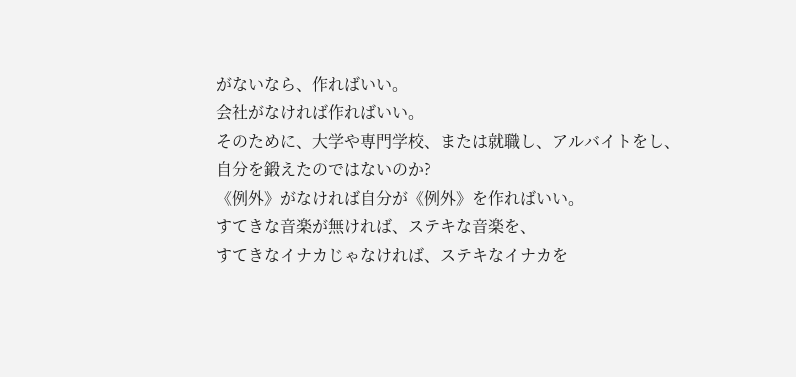がないなら、作ればいい。
会社がなければ作ればいい。
そのために、大学や専門学校、または就職し、アルバイトをし、
自分を鍛えたのではないのか?
《例外》がなければ自分が《例外》を作ればいい。
すてきな音楽が無ければ、ステキな音楽を、
すてきなイナカじゃなければ、ステキなイナカを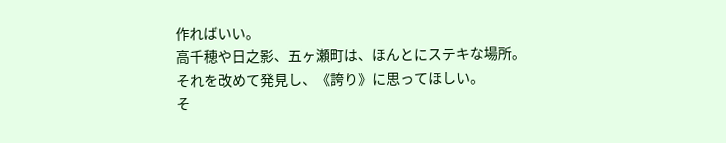作ればいい。
高千穂や日之影、五ヶ瀬町は、ほんとにステキな場所。
それを改めて発見し、《誇り》に思ってほしい。
そ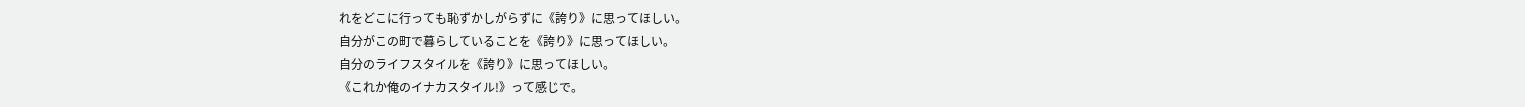れをどこに行っても恥ずかしがらずに《誇り》に思ってほしい。
自分がこの町で暮らしていることを《誇り》に思ってほしい。
自分のライフスタイルを《誇り》に思ってほしい。
《これか俺のイナカスタイル!》って感じで。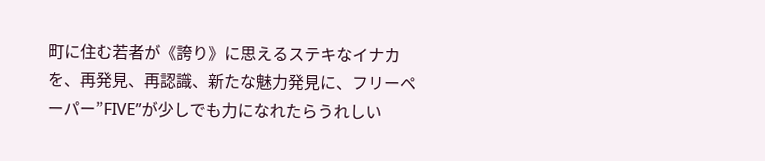町に住む若者が《誇り》に思えるステキなイナカを、再発見、再認識、新たな魅力発見に、フリーペーパー”FIVE”が少しでも力になれたらうれしい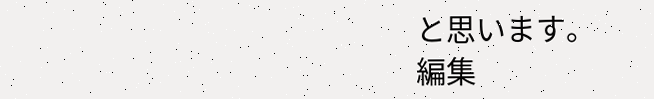と思います。
編集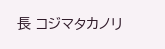長 コジマタカノリ